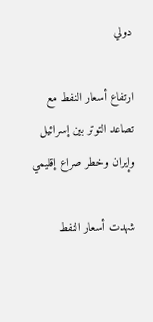دولي

ارتفاع أسعار النفط مع تصاعد التوتر بين إسرائيل وإيران وخطر صراع إقليمي

شهدت أسعار النفط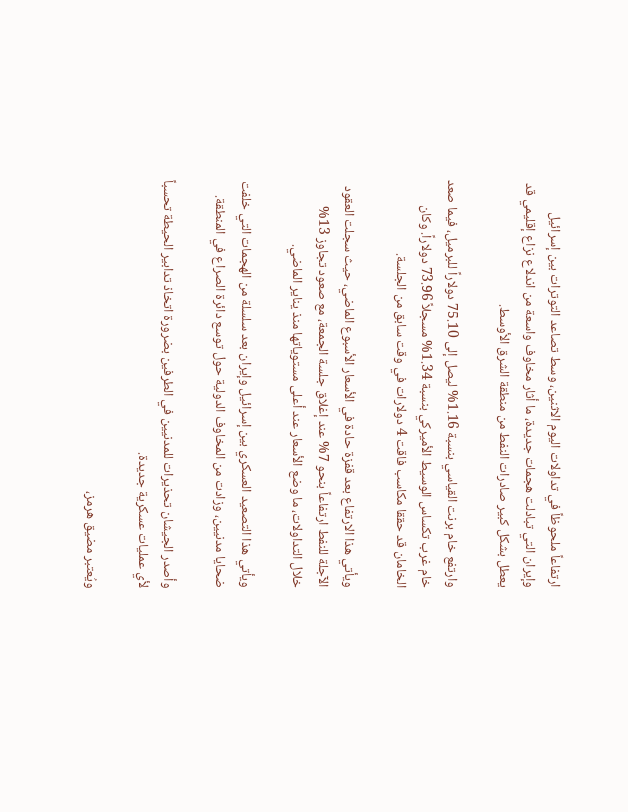ارتفاعاً ملحوظاً في تداولات اليوم الاثنين، وسط تصاعد التوترات بين إسرائيل وإيران التي تبادلت هجمات جديدة، ما أثار مخاوف واسعة من اندلاع نزاع إقليمي قد يعطل بشكل كبير صادرات النفط من منطقة الشرق الأوسط.

وارتفع خام برنت القياسي بنسبة 1.16% ليصل إلى 75.10 دولاراً للبرميل، فيما صعد خام غرب تكساس الوسيط الأميركي بنسبة 1.34% مسجلاً 73.96 دولاراً. وكان الخامان قد حققا مكاسب فاقت 4 دولارات في وقت سابق من الجلسة.

ويأتي هذا الارتفاع بعد قفزة حادة في الأسعار الأسبوع الماضي، حيث سجلت العقود الآجلة للنفط ارتفاعاً بنحو 7% عند إغلاق جلسة الجمعة، مع صعود تجاوز 13% خلال التداولات، ما وضع الأسعار عند أعلى مستوياتها منذ يناير الماضي.

ويأتي هذا التصعيد العسكري بين إسرائيل وإيران بعد سلسلة من الهجمات التي خلفت ضحايا مدنيين، وزادت من المخاوف الدولية حول توسع دائرة الصراع في المنطقة.

وأصدر الجيشان تحذيرات للمدنيين في الطرفين بضرورة اتخاذ تدابير الحيطة تحسباً لأي عمليات عسكرية جديدة.

ويُعتبر مضيق هرمز،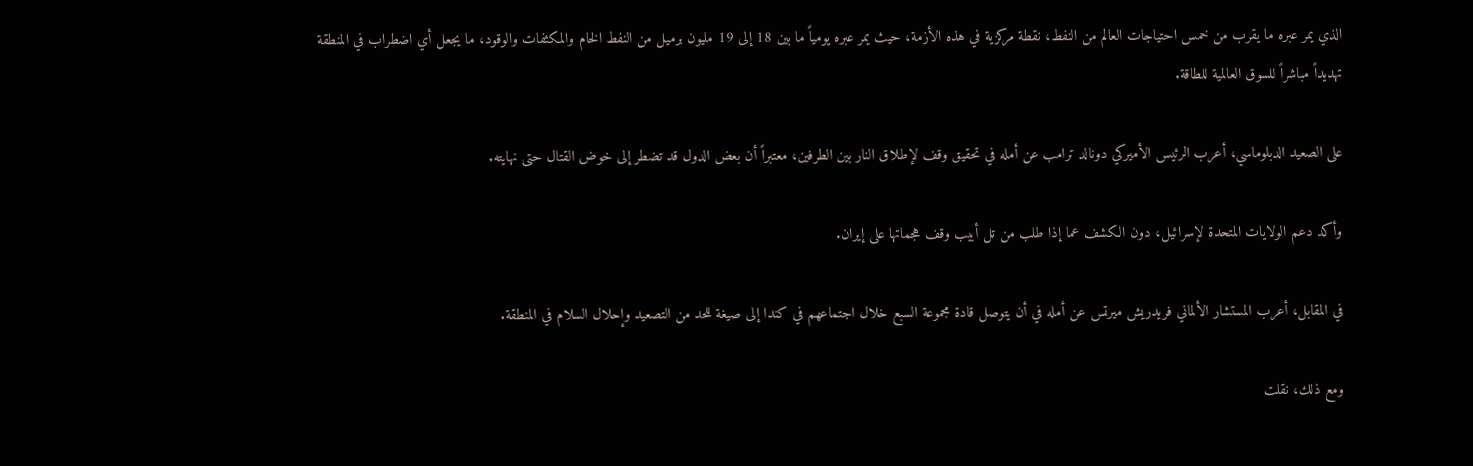الذي يمر عبره ما يقرب من خمس احتياجات العالم من النفط، نقطة مركزية في هذه الأزمة، حيث يمر عبره يومياً ما بين 18 إلى 19 مليون برميل من النفط الخام والمكثفات والوقود، ما يجعل أي اضطراب في المنطقة تهديداً مباشراً للسوق العالمية للطاقة.

على الصعيد الدبلوماسي، أعرب الرئيس الأميركي دونالد ترامب عن أمله في تحقيق وقف لإطلاق النار بين الطرفين، معتبراً أن بعض الدول قد تضطر إلى خوض القتال حتى نهايته.

وأكد دعم الولايات المتحدة لإسرائيل، دون الكشف عما إذا طلب من تل أبيب وقف هجماتها على إيران.

في المقابل، أعرب المستشار الألماني فريدريش ميرتس عن أمله في أن يتوصل قادة مجموعة السبع خلال اجتماعهم في كندا إلى صيغة للحد من التصعيد وإحلال السلام في المنطقة.

ومع ذلك، نقلت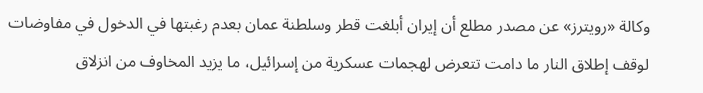وكالة «رويترز» عن مصدر مطلع أن إيران أبلغت قطر وسلطنة عمان بعدم رغبتها في الدخول في مفاوضات لوقف إطلاق النار ما دامت تتعرض لهجمات عسكرية من إسرائيل، ما يزيد المخاوف من انزلاق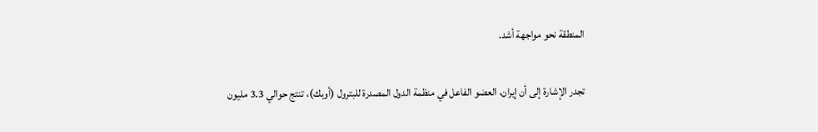المنطقة نحو مواجهة أشد.

تجدر الإشارة إلى أن إيران، العضو الفاعل في منظمة الدول المصدرة للبترول (أوبك)، تنتج حوالي 3.3 مليون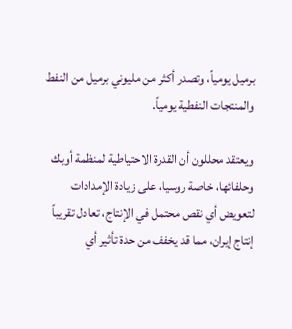برميل يومياً، وتصدر أكثر من مليوني برميل من النفط والمنتجات النفطية يومياً.

ويعتقد محللون أن القدرة الاحتياطية لمنظمة أوبك وحلفائها، خاصة روسيا، على زيادة الإمدادات لتعويض أي نقص محتمل في الإنتاج، تعادل تقريباً إنتاج إيران، مما قد يخفف من حدة تأثير أي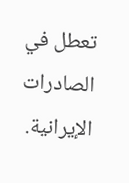تعطل في الصادرات الإيرانية.